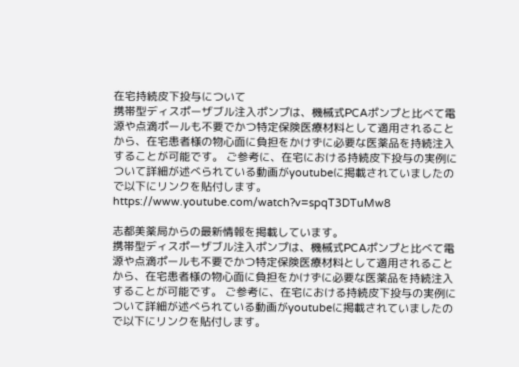在宅持続皮下投与について
携帯型ディスポーザブル注入ポンプは、機械式PCAポンプと比べて電源や点滴ポールも不要でかつ特定保険医療材料として適用されることから、在宅患者様の物心面に負担をかけずに必要な医薬品を持続注入することが可能です。 ご参考に、在宅における持続皮下投与の実例について詳細が述べられている動画がyoutubeに掲載されていましたので以下にリンクを貼付します。 https://www.youtube.com/watch?v=spqT3DTuMw8

志都美薬局からの最新情報を掲載しています。
携帯型ディスポーザブル注入ポンプは、機械式PCAポンプと比べて電源や点滴ポールも不要でかつ特定保険医療材料として適用されることから、在宅患者様の物心面に負担をかけずに必要な医薬品を持続注入することが可能です。 ご参考に、在宅における持続皮下投与の実例について詳細が述べられている動画がyoutubeに掲載されていましたので以下にリンクを貼付します。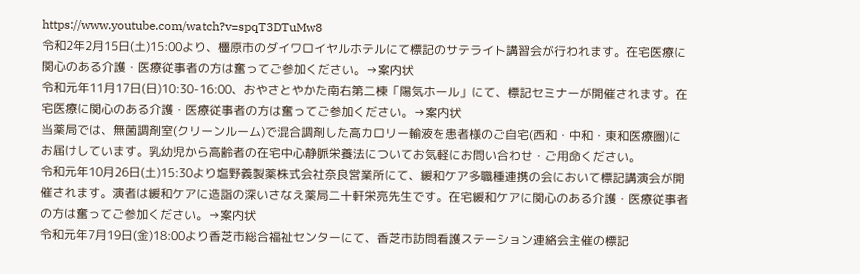https://www.youtube.com/watch?v=spqT3DTuMw8
令和2年2月15日(土)15:00より、橿原市のダイワロイヤルホテルにて標記のサテライト講習会が行われます。在宅医療に関心のある介護・医療従事者の方は奮ってご参加ください。→案内状
令和元年11月17日(日)10:30-16:00、おやさとやかた南右第二棟「陽気ホール」にて、標記セミナーが開催されます。在宅医療に関心のある介護・医療従事者の方は奮ってご参加ください。→案内状
当薬局では、無菌調剤室(クリーンルーム)で混合調剤した高カロリー輸液を患者様のご自宅(西和・中和・東和医療圏)にお届けしています。乳幼児から高齢者の在宅中心静脈栄養法についてお気軽にお問い合わせ・ご用命ください。
令和元年10月26日(土)15:30より塩野義製薬株式会社奈良営業所にて、緩和ケア多職種連携の会において標記講演会が開催されます。演者は緩和ケアに造詣の深いさなえ薬局二十軒栄亮先生です。在宅緩和ケアに関心のある介護・医療従事者の方は奮ってご参加ください。→案内状
令和元年7月19日(金)18:00より香芝市総合福祉センターにて、香芝市訪問看護ステーション連絡会主催の標記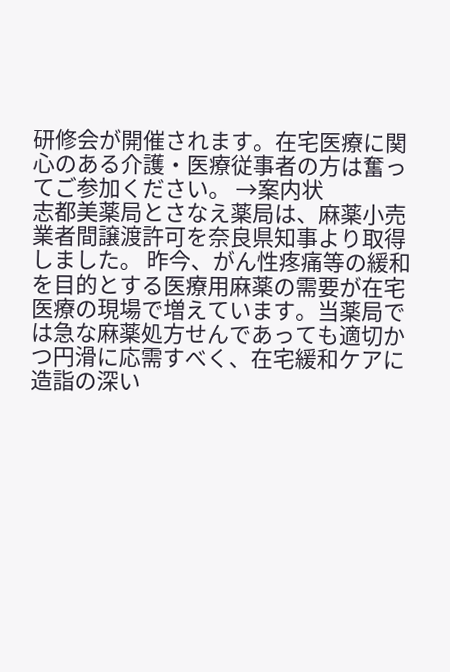研修会が開催されます。在宅医療に関心のある介護・医療従事者の方は奮ってご参加ください。 →案内状
志都美薬局とさなえ薬局は、麻薬小売業者間譲渡許可を奈良県知事より取得しました。 昨今、がん性疼痛等の緩和を目的とする医療用麻薬の需要が在宅医療の現場で増えています。当薬局では急な麻薬処方せんであっても適切かつ円滑に応需すべく、在宅緩和ケアに造詣の深い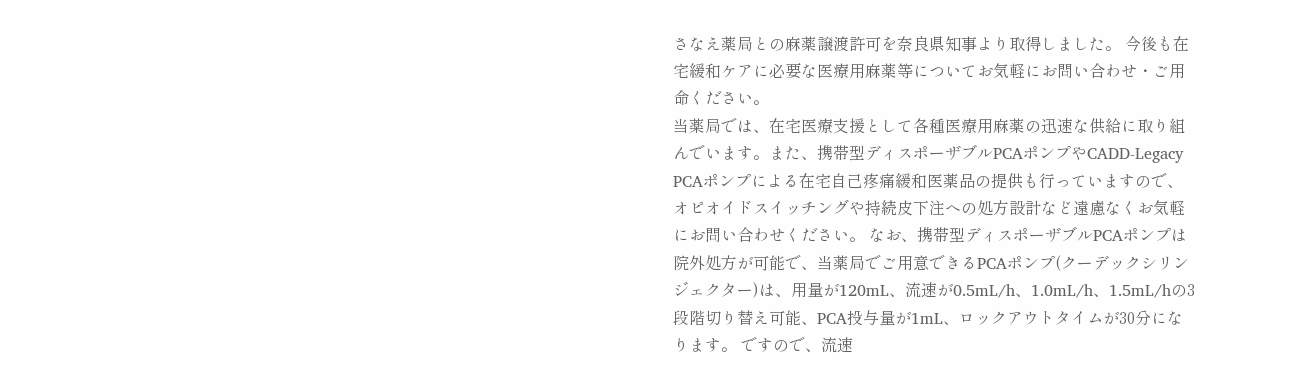さなえ薬局との麻薬譲渡許可を奈良県知事より取得しました。 今後も在宅緩和ケアに必要な医療用麻薬等についてお気軽にお問い合わせ・ご用命ください。
当薬局では、在宅医療支援として各種医療用麻薬の迅速な供給に取り組んでいます。また、携帯型ディスポーザブルPCAポンプやCADD-Legacy PCAポンプによる在宅自己疼痛緩和医薬品の提供も行っていますので、オピオイドスイッチングや持続皮下注への処方設計など遠慮なくお気軽にお問い合わせください。 なお、携帯型ディスポーザブルPCAポンプは院外処方が可能で、当薬局でご用意できるPCAポンプ(クーデックシリンジェクター)は、用量が120mL、流速が0.5mL/h、1.0mL/h、1.5mL/hの3段階切り替え可能、PCA投与量が1mL、ロックアウトタイムが30分になります。 ですので、流速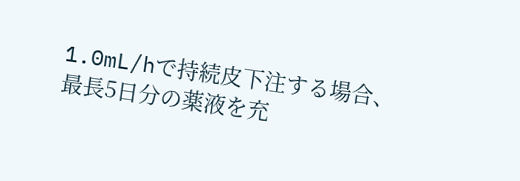1.0mL/hで持続皮下注する場合、最長5日分の薬液を充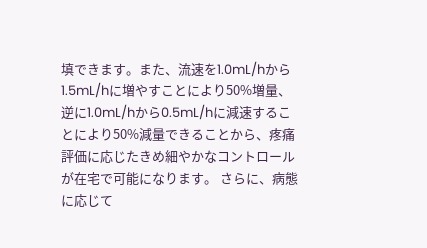填できます。また、流速を1.0mL/hから1.5mL/hに増やすことにより50%増量、逆に1.0mL/hから0.5mL/hに減速することにより50%減量できることから、疼痛評価に応じたきめ細やかなコントロールが在宅で可能になります。 さらに、病態に応じて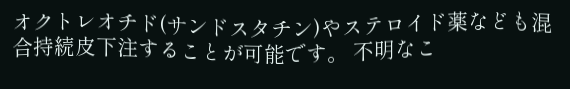オクトレオチド(サンドスタチン)やステロイド薬なども混合持続皮下注することが可能です。 不明なこ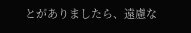とがありましたら、遠慮な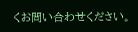くお問い合わせください。